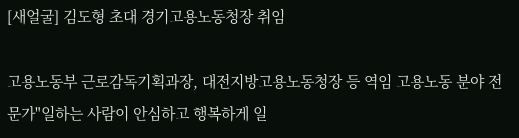[새얼굴] 김도형 초대 경기고용노동청장 취임

고용노동부 근로감독기획과장, 대전지방고용노동청장 등 역임 고용노동 분야 전문가"일하는 사람이 안심하고 행복하게 일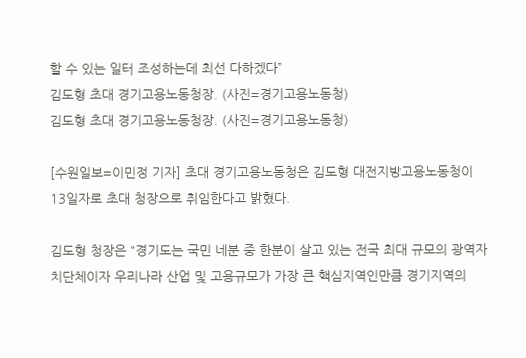할 수 있는 일터 조성하는데 최선 다하겠다”
김도형 초대 경기고용노동청장. (사진=경기고용노동청)
김도형 초대 경기고용노동청장. (사진=경기고용노동청)

[수원일보=이민정 기자] 초대 경기고용노동청은 김도형 대전지방고용노동청이 13일자로 초대 청장으로 취임한다고 밝혔다.

김도형 청장은 “경기도는 국민 네분 중 한분이 살고 있는 전국 최대 규모의 광역자치단체이자 우리나라 산업 및 고용규모가 가장 큰 핵심지역인만큼 경기지역의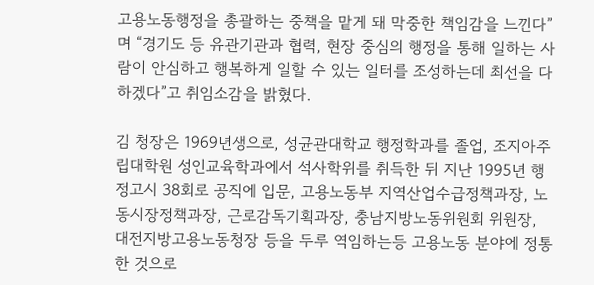고용노동행정을 총괄하는 중책을 맡게 돼 막중한 책임감을 느낀다” 며 “경기도 등 유관기관과 협력, 현장 중심의 행정을 통해 일하는 사람이 안심하고 행복하게 일할 수 있는 일터를 조성하는데 최선을 다하겠다”고 취임소감을 밝혔다.

김 청장은 1969년생으로, 성균관대학교 행정학과를 졸업, 조지아주립대학원 성인교육학과에서 석사학위를 취득한 뒤 지난 1995년 행정고시 38회로 공직에 입문, 고용노동부 지역산업수급정책과장, 노동시장정책과장, 근로감독기획과장, 충남지방노동위원회 위원장, 대전지방고용노동청장 등을 두루 역임하는등 고용노동 분야에 정통한 것으로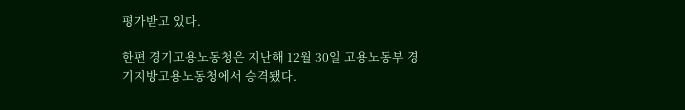평가받고 있다.

한편 경기고용노동청은 지난해 12월 30일 고용노동부 경기지방고용노동청에서 승격됐다.